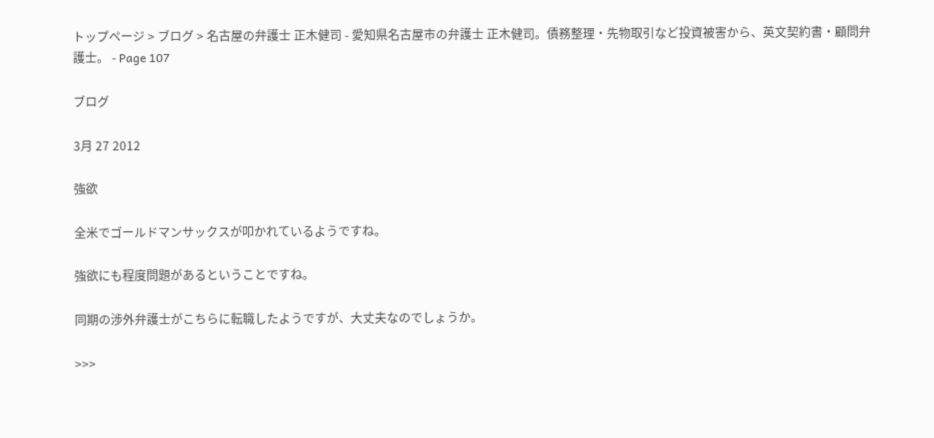トップページ > ブログ > 名古屋の弁護士 正木健司 - 愛知県名古屋市の弁護士 正木健司。債務整理・先物取引など投資被害から、英文契約書・顧問弁護士。 - Page 107

ブログ

3月 27 2012

強欲

全米でゴールドマンサックスが叩かれているようですね。

強欲にも程度問題があるということですね。

同期の渉外弁護士がこちらに転職したようですが、大丈夫なのでしょうか。

>>>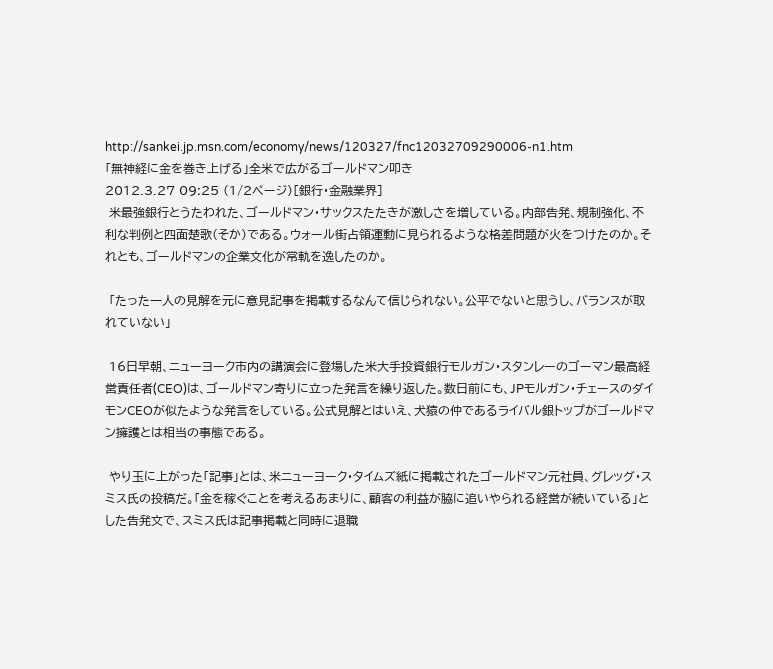http://sankei.jp.msn.com/economy/news/120327/fnc12032709290006-n1.htm
「無神経に金を巻き上げる」全米で広がるゴールドマン叩き
2012.3.27 09:25 (1/2ページ)[銀行・金融業界]
 米最強銀行とうたわれた、ゴールドマン・サックスたたきが激しさを増している。内部告発、規制強化、不利な判例と四面楚歌(そか)である。ウォール街占領運動に見られるような格差問題が火をつけたのか。それとも、ゴールドマンの企業文化が常軌を逸したのか。

 「たった一人の見解を元に意見記事を掲載するなんて信じられない。公平でないと思うし、バランスが取れていない」

 16日早朝、ニューヨーク市内の講演会に登場した米大手投資銀行モルガン・スタンレーのゴーマン最高経営責任者(CEO)は、ゴールドマン寄りに立った発言を繰り返した。数日前にも、JPモルガン・チェースのダイモンCEOが似たような発言をしている。公式見解とはいえ、犬猿の仲であるライバル銀トップがゴールドマン擁護とは相当の事態である。

 やり玉に上がった「記事」とは、米ニューヨーク・タイムズ紙に掲載されたゴールドマン元社員、グレッグ・スミス氏の投稿だ。「金を稼ぐことを考えるあまりに、顧客の利益が脇に追いやられる経営が続いている」とした告発文で、スミス氏は記事掲載と同時に退職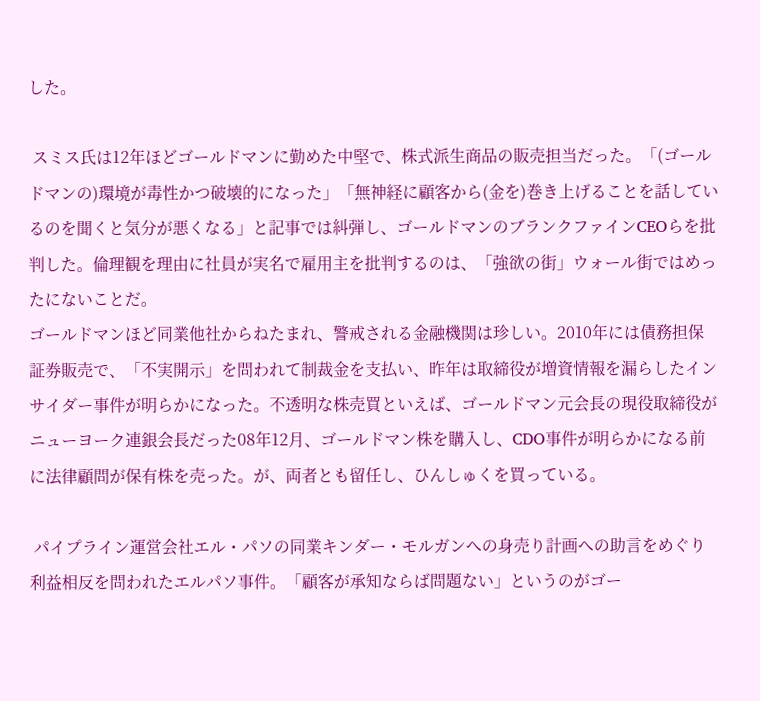した。

 スミス氏は12年ほどゴールドマンに勤めた中堅で、株式派生商品の販売担当だった。「(ゴールドマンの)環境が毒性かつ破壊的になった」「無神経に顧客から(金を)巻き上げることを話しているのを聞くと気分が悪くなる」と記事では糾弾し、ゴールドマンのブランクファインCEOらを批判した。倫理観を理由に社員が実名で雇用主を批判するのは、「強欲の街」ウォール街ではめったにないことだ。
ゴールドマンほど同業他社からねたまれ、警戒される金融機関は珍しい。2010年には債務担保証券販売で、「不実開示」を問われて制裁金を支払い、昨年は取締役が増資情報を漏らしたインサイダー事件が明らかになった。不透明な株売買といえば、ゴールドマン元会長の現役取締役がニューヨーク連銀会長だった08年12月、ゴールドマン株を購入し、CDO事件が明らかになる前に法律顧問が保有株を売った。が、両者とも留任し、ひんしゅくを買っている。

 パイプライン運営会社エル・パソの同業キンダー・モルガンへの身売り計画への助言をめぐり利益相反を問われたエルパソ事件。「顧客が承知ならば問題ない」というのがゴー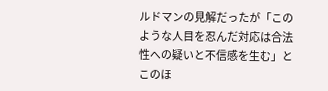ルドマンの見解だったが「このような人目を忍んだ対応は合法性への疑いと不信感を生む」とこのほ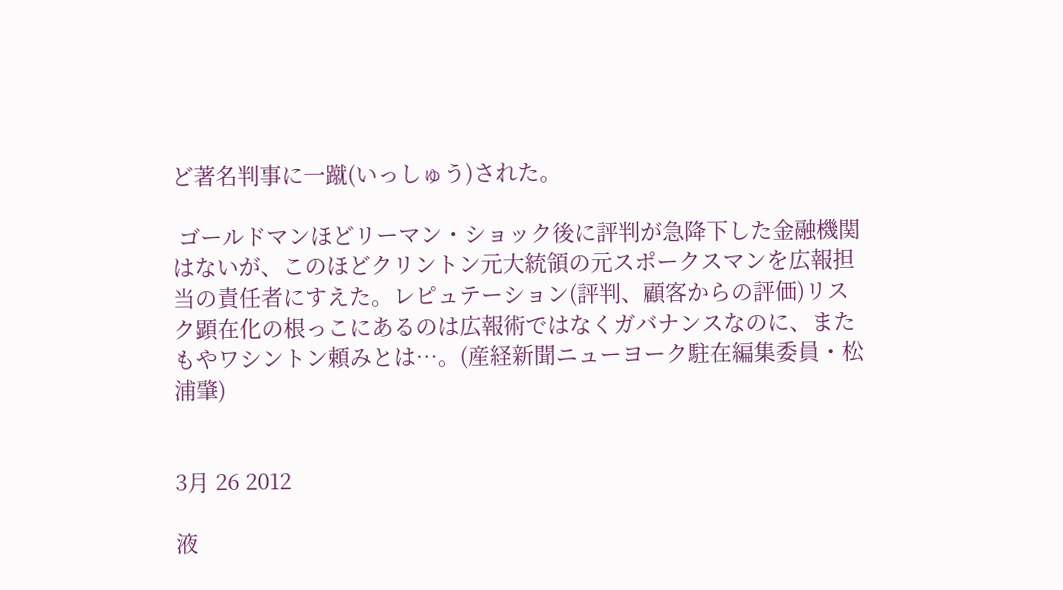ど著名判事に一蹴(いっしゅう)された。

 ゴールドマンほどリーマン・ショック後に評判が急降下した金融機関はないが、このほどクリントン元大統領の元スポークスマンを広報担当の責任者にすえた。レピュテーション(評判、顧客からの評価)リスク顕在化の根っこにあるのは広報術ではなくガバナンスなのに、またもやワシントン頼みとは…。(産経新聞ニューヨーク駐在編集委員・松浦肇)


3月 26 2012

液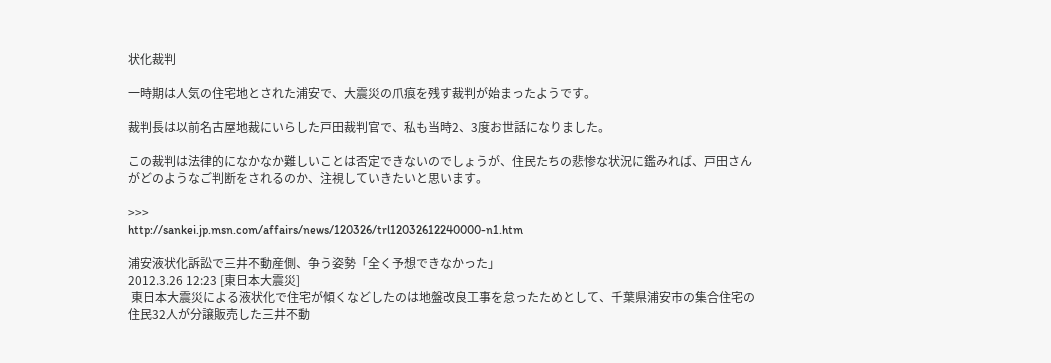状化裁判

一時期は人気の住宅地とされた浦安で、大震災の爪痕を残す裁判が始まったようです。

裁判長は以前名古屋地裁にいらした戸田裁判官で、私も当時2、3度お世話になりました。

この裁判は法律的になかなか難しいことは否定できないのでしょうが、住民たちの悲惨な状況に鑑みれば、戸田さんがどのようなご判断をされるのか、注視していきたいと思います。

>>>
http://sankei.jp.msn.com/affairs/news/120326/trl12032612240000-n1.htm

浦安液状化訴訟で三井不動産側、争う姿勢「全く予想できなかった」
2012.3.26 12:23 [東日本大震災]
 東日本大震災による液状化で住宅が傾くなどしたのは地盤改良工事を怠ったためとして、千葉県浦安市の集合住宅の住民32人が分譲販売した三井不動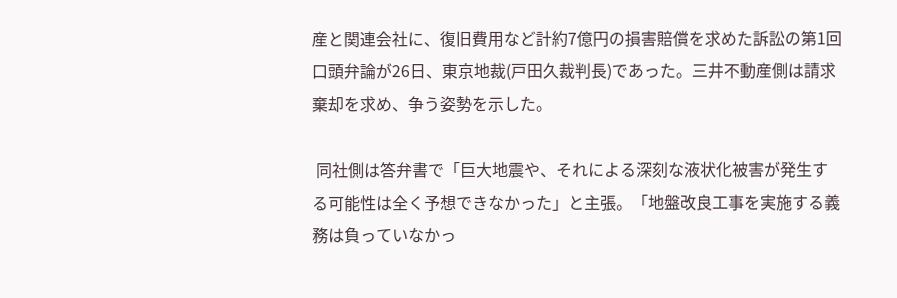産と関連会社に、復旧費用など計約7億円の損害賠償を求めた訴訟の第1回口頭弁論が26日、東京地裁(戸田久裁判長)であった。三井不動産側は請求棄却を求め、争う姿勢を示した。

 同社側は答弁書で「巨大地震や、それによる深刻な液状化被害が発生する可能性は全く予想できなかった」と主張。「地盤改良工事を実施する義務は負っていなかっ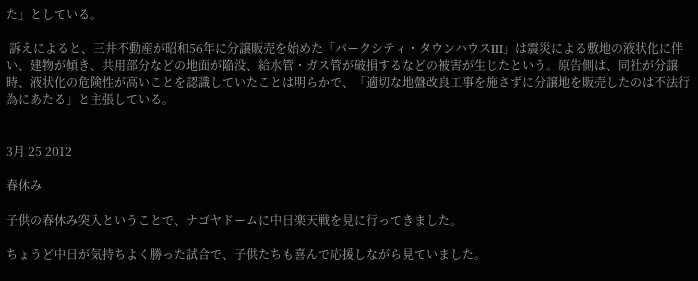た」としている。

 訴えによると、三井不動産が昭和56年に分譲販売を始めた「パークシティ・タウンハウスIII」は震災による敷地の液状化に伴い、建物が傾き、共用部分などの地面が陥没、給水管・ガス管が破損するなどの被害が生じたという。原告側は、同社が分譲時、液状化の危険性が高いことを認識していたことは明らかで、「適切な地盤改良工事を施さずに分譲地を販売したのは不法行為にあたる」と主張している。


3月 25 2012

春休み

子供の春休み突入ということで、ナゴヤドームに中日楽天戦を見に行ってきました。

ちょうど中日が気持ちよく勝った試合で、子供たちも喜んで応援しながら見ていました。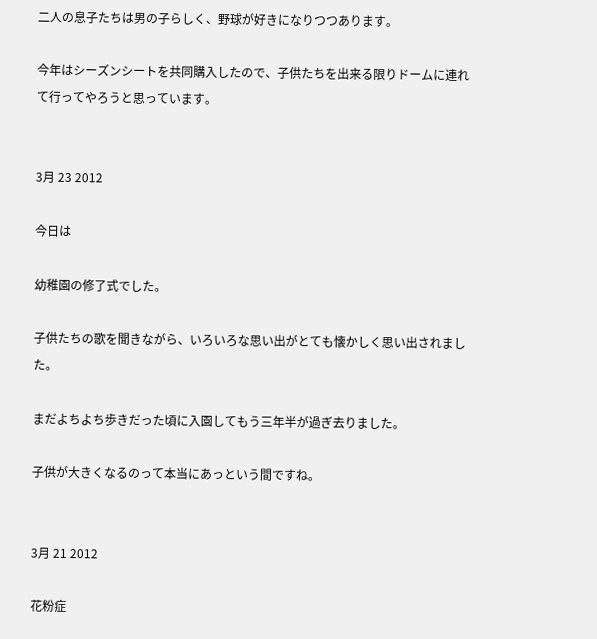二人の息子たちは男の子らしく、野球が好きになりつつあります。

今年はシーズンシートを共同購入したので、子供たちを出来る限りドームに連れて行ってやろうと思っています。


3月 23 2012

今日は

幼稚園の修了式でした。

子供たちの歌を聞きながら、いろいろな思い出がとても懐かしく思い出されました。

まだよちよち歩きだった頃に入園してもう三年半が過ぎ去りました。

子供が大きくなるのって本当にあっという間ですね。


3月 21 2012

花粉症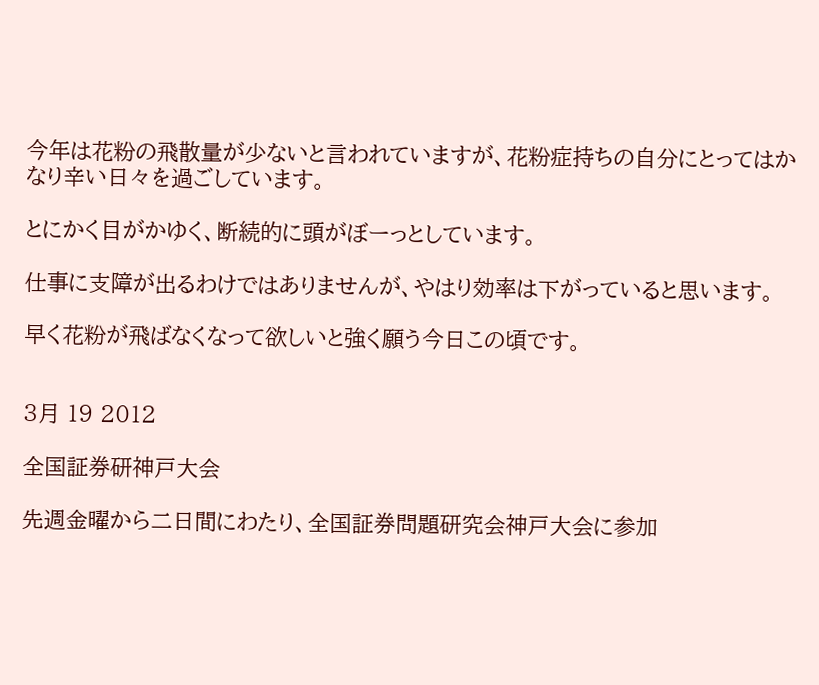今年は花粉の飛散量が少ないと言われていますが、花粉症持ちの自分にとってはかなり辛い日々を過ごしています。

とにかく目がかゆく、断続的に頭がぼーっとしています。

仕事に支障が出るわけではありませんが、やはり効率は下がっていると思います。

早く花粉が飛ばなくなって欲しいと強く願う今日この頃です。


3月 19 2012

全国証券研神戸大会

先週金曜から二日間にわたり、全国証券問題研究会神戸大会に参加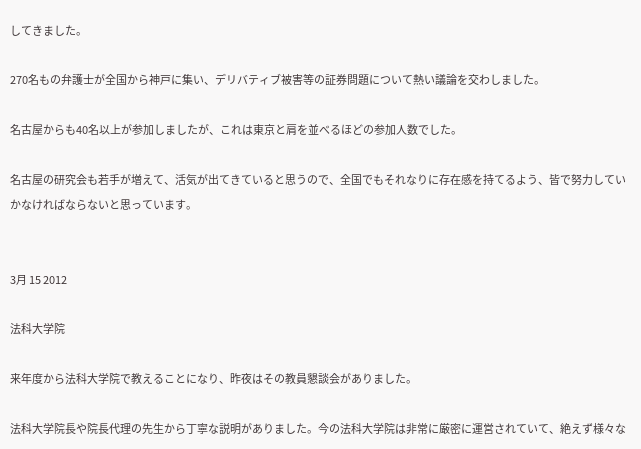してきました。

270名もの弁護士が全国から神戸に集い、デリバティブ被害等の証券問題について熱い議論を交わしました。

名古屋からも40名以上が参加しましたが、これは東京と肩を並べるほどの参加人数でした。

名古屋の研究会も若手が増えて、活気が出てきていると思うので、全国でもそれなりに存在感を持てるよう、皆で努力していかなければならないと思っています。


3月 15 2012

法科大学院

来年度から法科大学院で教えることになり、昨夜はその教員懇談会がありました。

法科大学院長や院長代理の先生から丁寧な説明がありました。今の法科大学院は非常に厳密に運営されていて、絶えず様々な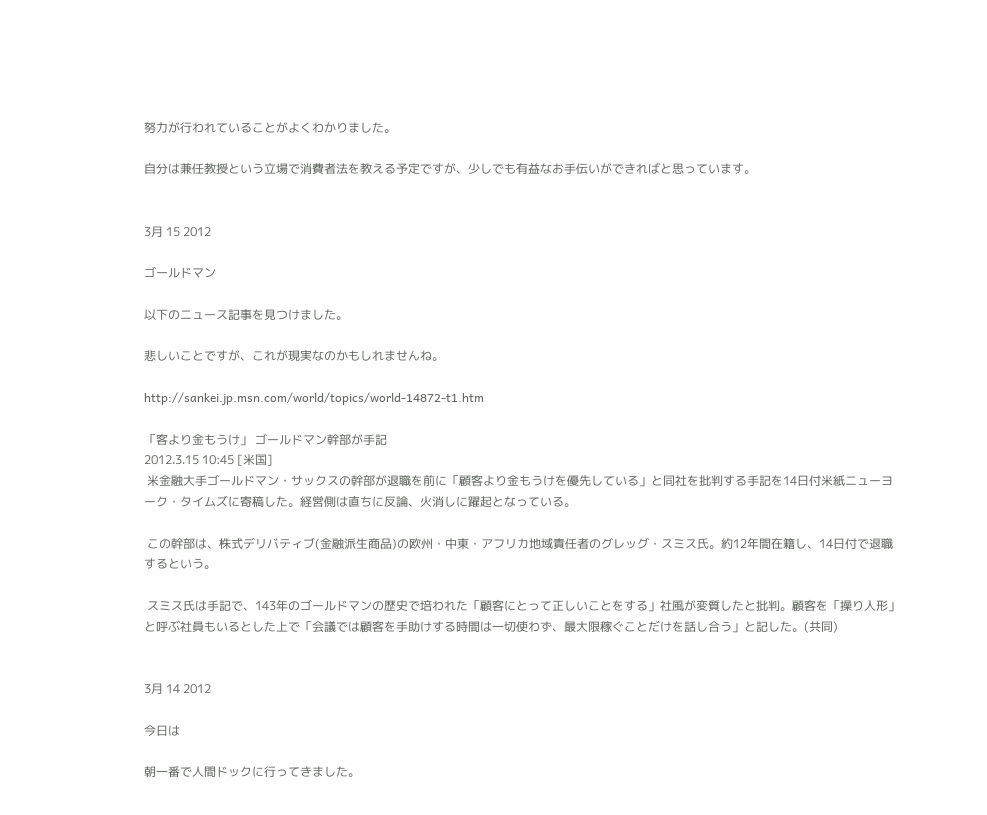努力が行われていることがよくわかりました。

自分は兼任教授という立場で消費者法を教える予定ですが、少しでも有益なお手伝いができればと思っています。


3月 15 2012

ゴールドマン

以下のニュース記事を見つけました。

悲しいことですが、これが現実なのかもしれませんね。

http://sankei.jp.msn.com/world/topics/world-14872-t1.htm

「客より金もうけ」 ゴールドマン幹部が手記
2012.3.15 10:45 [米国]
 米金融大手ゴールドマン・サックスの幹部が退職を前に「顧客より金もうけを優先している」と同社を批判する手記を14日付米紙ニューヨーク・タイムズに寄稿した。経営側は直ちに反論、火消しに躍起となっている。

 この幹部は、株式デリバティブ(金融派生商品)の欧州・中東・アフリカ地域責任者のグレッグ・スミス氏。約12年間在籍し、14日付で退職するという。

 スミス氏は手記で、143年のゴールドマンの歴史で培われた「顧客にとって正しいことをする」社風が変質したと批判。顧客を「操り人形」と呼ぶ社員もいるとした上で「会議では顧客を手助けする時間は一切使わず、最大限稼ぐことだけを話し合う」と記した。(共同)


3月 14 2012

今日は

朝一番で人間ドックに行ってきました。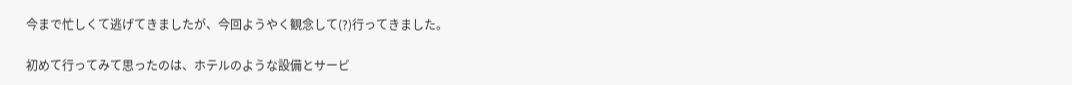今まで忙しくて逃げてきましたが、今回ようやく観念して(?)行ってきました。

初めて行ってみて思ったのは、ホテルのような設備とサービ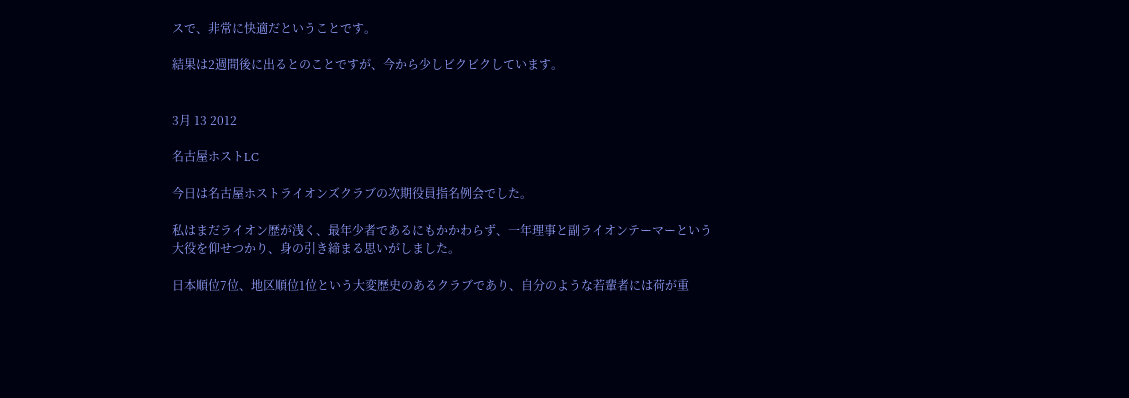スで、非常に快適だということです。

結果は2週間後に出るとのことですが、今から少しビクビクしています。


3月 13 2012

名古屋ホストLC

今日は名古屋ホストライオンズクラブの次期役員指名例会でした。

私はまだライオン歴が浅く、最年少者であるにもかかわらず、一年理事と副ライオンテーマーという大役を仰せつかり、身の引き締まる思いがしました。

日本順位7位、地区順位1位という大変歴史のあるクラブであり、自分のような若輩者には荷が重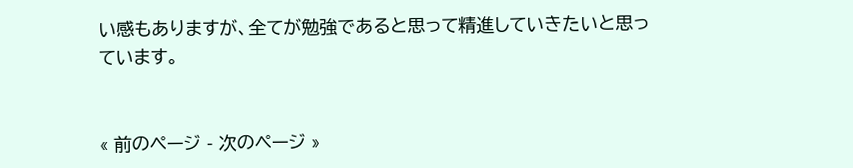い感もありますが、全てが勉強であると思って精進していきたいと思っています。


« 前のページ - 次のページ »